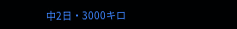中2日・3000キロ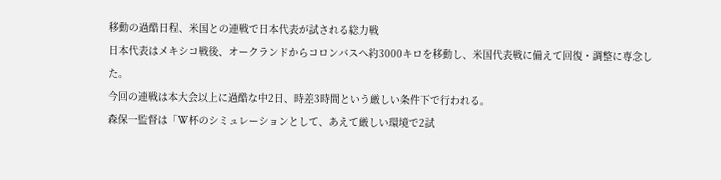移動の過酷日程、米国との連戦で日本代表が試される総力戦
日本代表はメキシコ戦後、オークランドからコロンバスへ約3000キロを移動し、米国代表戦に備えて回復・調整に専念した。
今回の連戦は本大会以上に過酷な中2日、時差3時間という厳しい条件下で行われる。
森保一監督は「W杯のシミュレーションとして、あえて厳しい環境で2試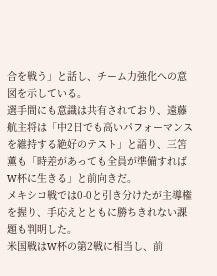合を戦う」と話し、チーム力強化への意図を示している。
選手間にも意識は共有されており、遠藤航主将は「中2日でも高いパフォーマンスを維持する絶好のテスト」と語り、三笘薫も「時差があっても全員が準備すればW杯に生きる」と前向きだ。
メキシコ戦では0-0と引き分けたが主導権を握り、手応えとともに勝ちきれない課題も判明した。
米国戦はW杯の第2戦に相当し、前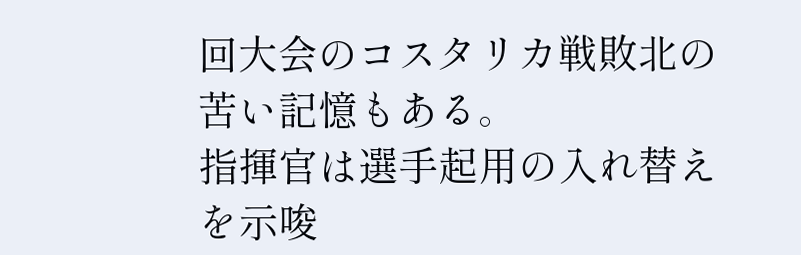回大会のコスタリカ戦敗北の苦い記憶もある。
指揮官は選手起用の入れ替えを示唆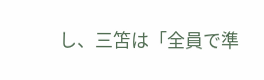し、三笘は「全員で準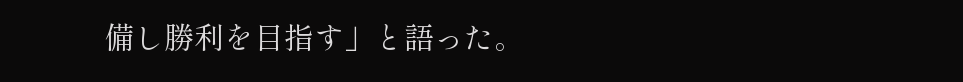備し勝利を目指す」と語った。